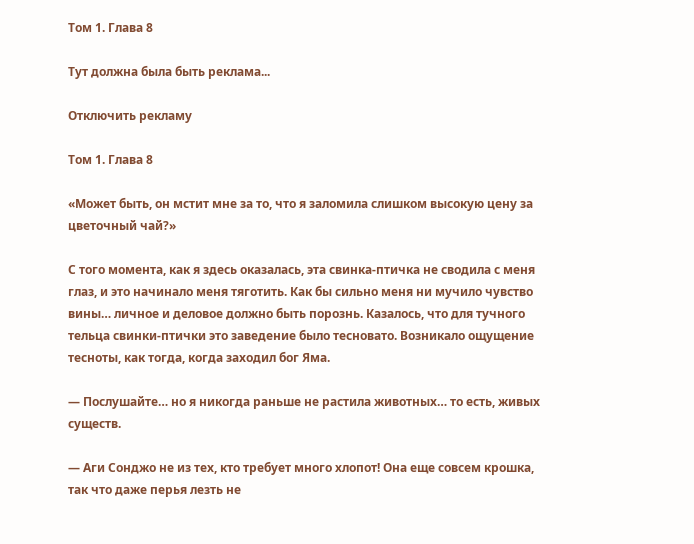Том 1. Глава 8

Тут должна была быть реклама...

Отключить рекламу

Том 1. Глава 8

«Может быть, он мстит мне за то, что я заломила слишком высокую цену за цветочный чай?»

С того момента, как я здесь оказалась, эта свинка-птичка не сводила с меня глаз, и это начинало меня тяготить. Как бы сильно меня ни мучило чувство вины… личное и деловое должно быть порознь. Казалось, что для тучного тельца свинки-птички это заведение было тесновато. Возникало ощущение тесноты, как тогда, когда заходил бог Яма.

— Послушайте… но я никогда раньше не растила животных… то есть, живых существ.

— Аги Сонджо не из тех, кто требует много хлопот! Она еще совсем крошка, так что даже перья лезть не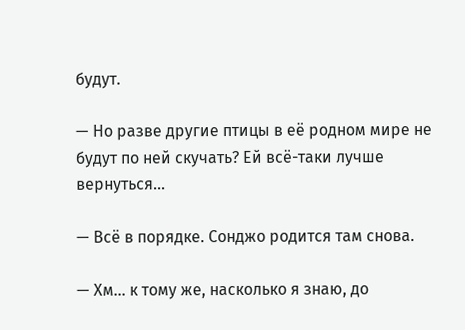будут.

— Но разве другие птицы в её родном мире не будут по ней скучать? Ей всё-таки лучше вернуться…

— Всё в порядке. Сонджо родится там снова.

— Хм… к тому же, насколько я знаю, до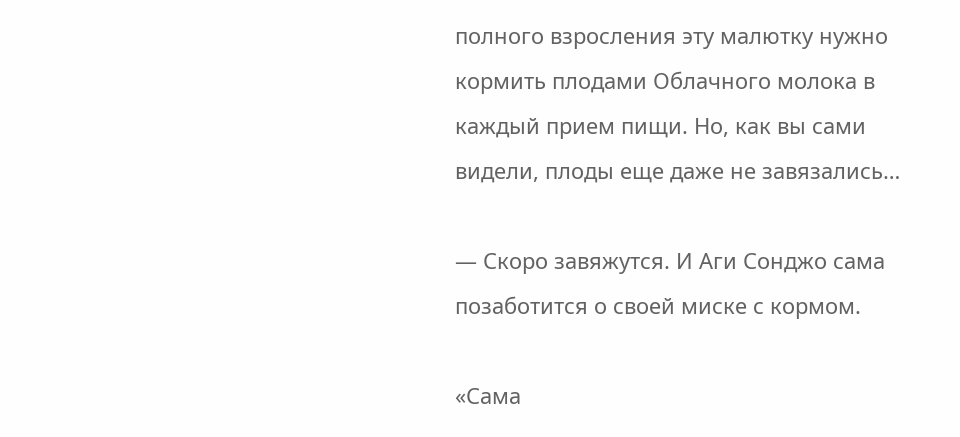полного взросления эту малютку нужно кормить плодами Облачного молока в каждый прием пищи. Но, как вы сами видели, плоды еще даже не завязались…

— Скоро завяжутся. И Аги Сонджо сама позаботится о своей миске с кормом.

«Сама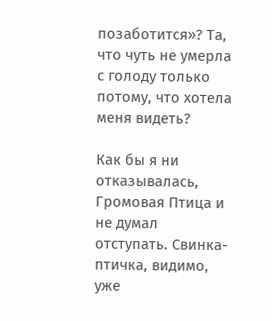позаботится»? Та, что чуть не умерла с голоду только потому, что хотела меня видеть?

Как бы я ни отказывалась, Громовая Птица и не думал отступать. Свинка-птичка, видимо, уже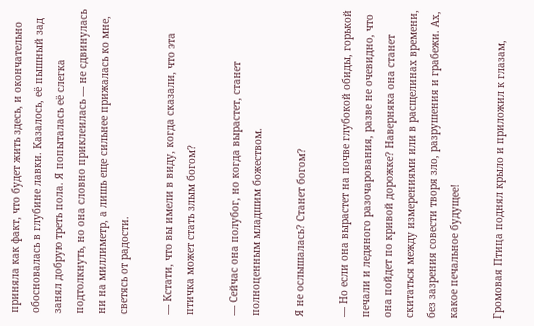приняла как факт, что будет жить здесь, и окончательно обосновалась в глубине лавки. Казалось, её пышный зад занял добрую треть пола. Я попыталась её слегка подтолкнуть, но она словно приклеилась — не сдвинулась ни на миллиметр, а лишь еще сильнее прижалась ко мне, светясь от радости.

— Кстати, что вы имели в виду, когда сказали, что эта птичка может стать злым богом?

— Сейчас она полубог, но когда вырастет, станет полноценным младшим божеством.

Я не ослышалась? Станет богом?

— Но если она вырастет на почве глубокой обиды, горькой печали и ледяного разочарования, разве не очевидно, что она пойдет по кривой дорожке? Наверняка она станет скитаться между измерениями или в расщелинах времени, без зазрения совести творя зло, разрушения и грабежи. Ах, какое печальное будущее!

Громовая Птица поднял крыло и приложил к глазам,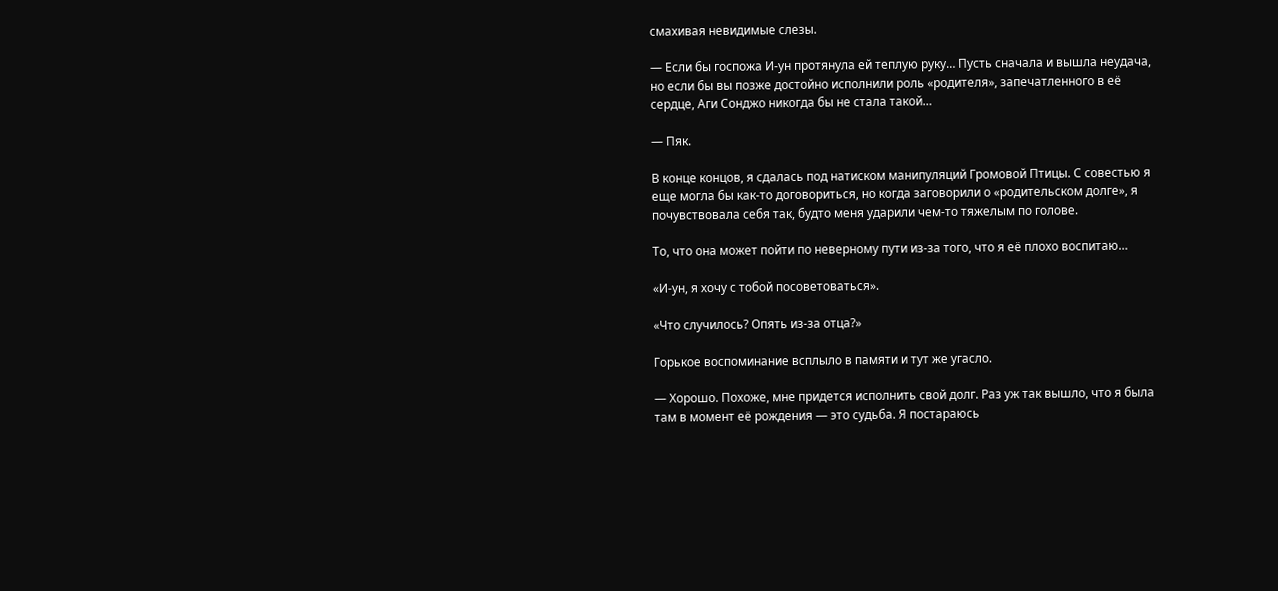смахивая невидимые слезы.

— Если бы госпожа И-ун протянула ей теплую руку… Пусть сначала и вышла неудача, но если бы вы позже достойно исполнили роль «родителя», запечатленного в её сердце, Аги Сонджо никогда бы не стала такой…

— Пяк.

В конце концов, я сдалась под натиском манипуляций Громовой Птицы. С совестью я еще могла бы как-то договориться, но когда заговорили о «родительском долге», я почувствовала себя так, будто меня ударили чем-то тяжелым по голове.

То, что она может пойти по неверному пути из-за того, что я её плохо воспитаю…

«И-ун, я хочу с тобой посоветоваться».

«Что случилось? Опять из-за отца?»

Горькое воспоминание всплыло в памяти и тут же угасло.

— Хорошо. Похоже, мне придется исполнить свой долг. Раз уж так вышло, что я была там в момент её рождения — это судьба. Я постараюсь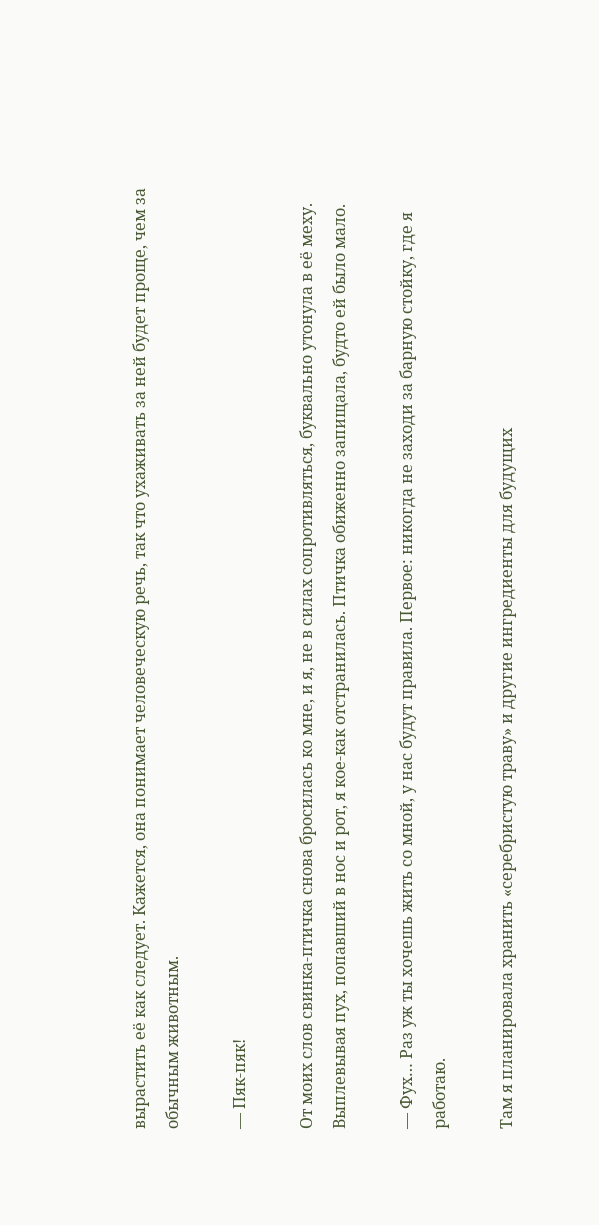вырастить её как следует. Кажется, она понимает человеческую речь, так что ухаживать за ней будет проще, чем за обычным животным.

— Пяк-пяк!

От моих слов свинка-птичка снова бросилась ко мне, и я, не в силах сопротивляться, буквально утонула в её меху. Выплевывая пух, попавший в нос и рот, я кое-как отстранилась. Птичка обиженно запищала, будто ей было мало.

— Фух… Раз уж ты хочешь жить со мной, у нас будут правила. Первое: никогда не заходи за барную стойку, где я работаю.

Там я планировала хранить «серебристую траву» и другие ингредиенты для будущих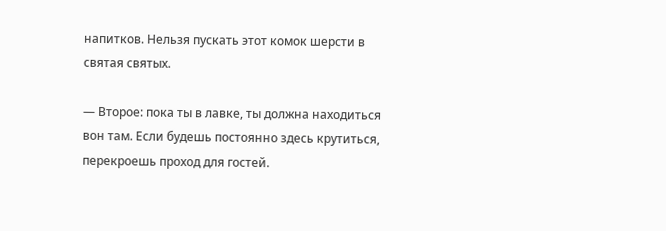напитков. Нельзя пускать этот комок шерсти в святая святых.

— Второе: пока ты в лавке, ты должна находиться вон там. Если будешь постоянно здесь крутиться, перекроешь проход для гостей.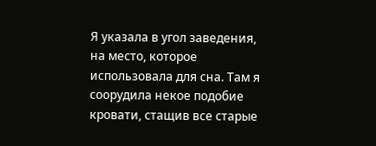Я указала в угол заведения, на место, которое использовала для сна. Там я соорудила некое подобие кровати, стащив все старые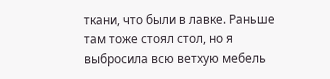ткани, что были в лавке. Раньше там тоже стоял стол, но я выбросила всю ветхую мебель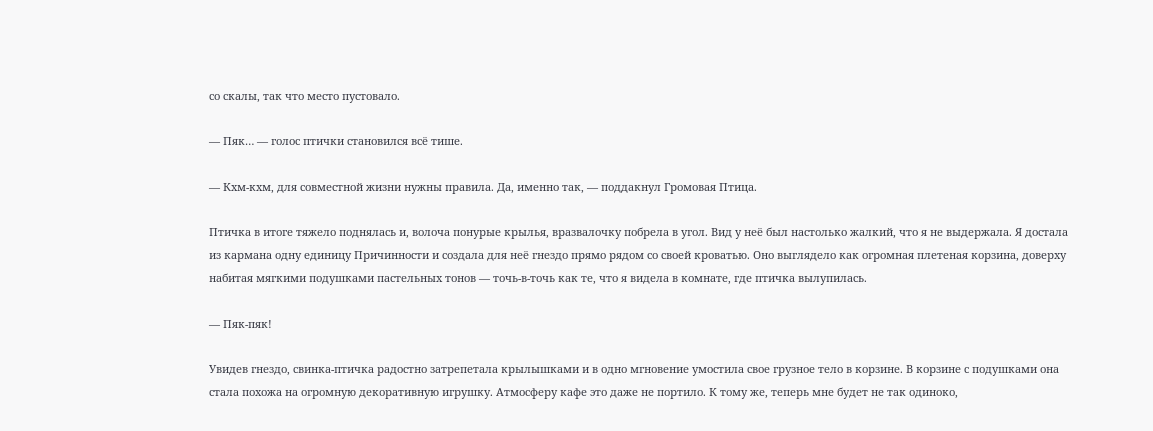со скалы, так что место пустовало.

— Пяк… — голос птички становился всё тише.

— Кхм-кхм, для совместной жизни нужны правила. Да, именно так, — поддакнул Громовая Птица.

Птичка в итоге тяжело поднялась и, волоча понурые крылья, вразвалочку побрела в угол. Вид у неё был настолько жалкий, что я не выдержала. Я достала из кармана одну единицу Причинности и создала для неё гнездо прямо рядом со своей кроватью. Оно выглядело как огромная плетеная корзина, доверху набитая мягкими подушками пастельных тонов — точь-в-точь как те, что я видела в комнате, где птичка вылупилась.

— Пяк-пяк!

Увидев гнездо, свинка-птичка радостно затрепетала крылышками и в одно мгновение умостила свое грузное тело в корзине. В корзине с подушками она стала похожа на огромную декоративную игрушку. Атмосферу кафе это даже не портило. К тому же, теперь мне будет не так одиноко,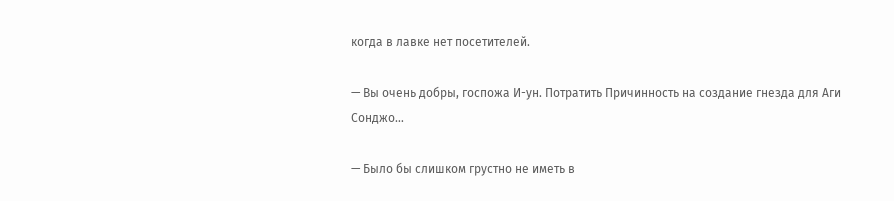когда в лавке нет посетителей.

— Вы очень добры, госпожа И-ун. Потратить Причинность на создание гнезда для Аги Сонджо…

— Было бы слишком грустно не иметь в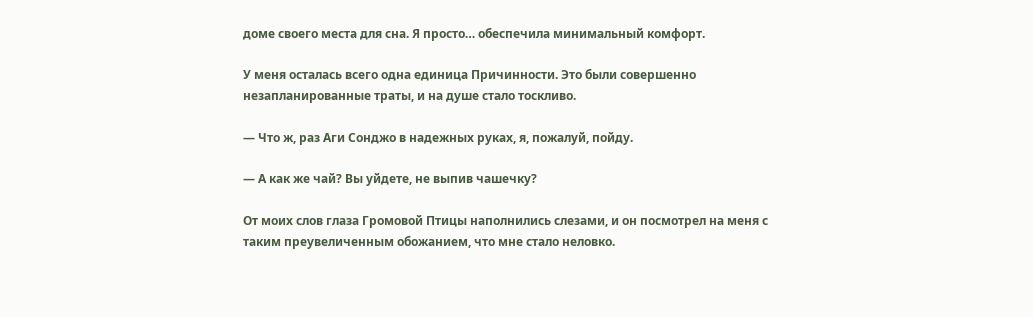доме своего места для сна. Я просто… обеспечила минимальный комфорт.

У меня осталась всего одна единица Причинности. Это были совершенно незапланированные траты, и на душе стало тоскливо.

— Что ж, раз Аги Сонджо в надежных руках, я, пожалуй, пойду.

— А как же чай? Вы уйдете, не выпив чашечку?

От моих слов глаза Громовой Птицы наполнились слезами, и он посмотрел на меня с таким преувеличенным обожанием, что мне стало неловко.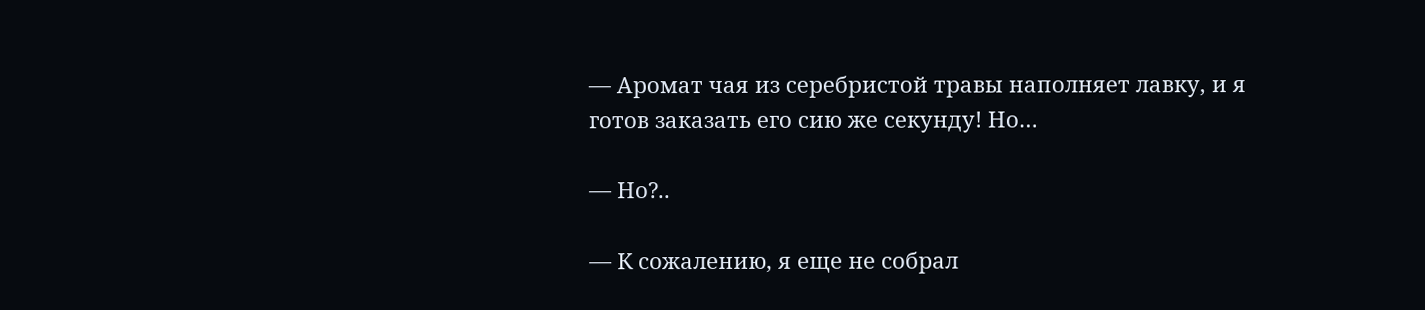— Аромат чая из серебристой травы наполняет лавку, и я готов заказать его сию же секунду! Но…

— Но?..

— К сожалению, я еще не собрал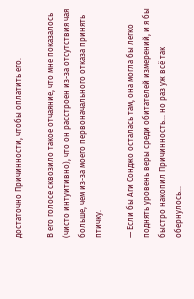достаточно Причинности, чтобы оплатить его.

В его голосе сквозило такое отчаяние, что мне показалось (чисто интуитивно), что он расстроен из-за отсутствия чая больше, чем из-за моего первоначального отказа принять птичку.

— Если бы Аги Сонджо осталась там, она могла бы легко поднять уровень веры среди обитателей измерений, и я бы быстро накопил Причинность… но раз уж всё так обернулось…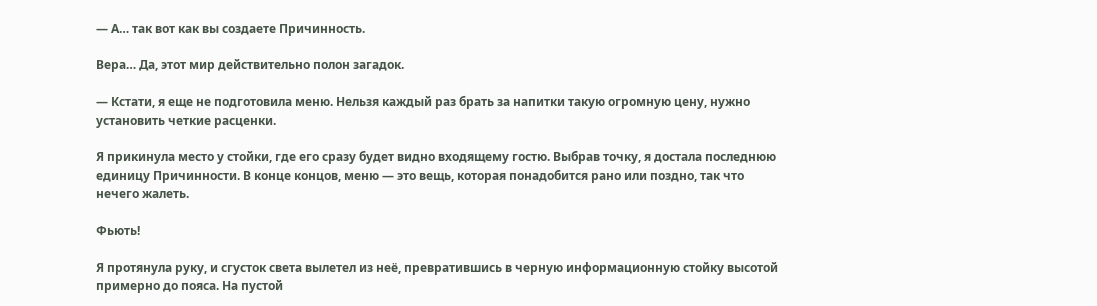— А… так вот как вы создаете Причинность.

Вера… Да, этот мир действительно полон загадок.

— Кстати, я еще не подготовила меню. Нельзя каждый раз брать за напитки такую огромную цену, нужно установить четкие расценки.

Я прикинула место у стойки, где его сразу будет видно входящему гостю. Выбрав точку, я достала последнюю единицу Причинности. В конце концов, меню — это вещь, которая понадобится рано или поздно, так что нечего жалеть.

Фьють!

Я протянула руку, и сгусток света вылетел из неё, превратившись в черную информационную стойку высотой примерно до пояса. На пустой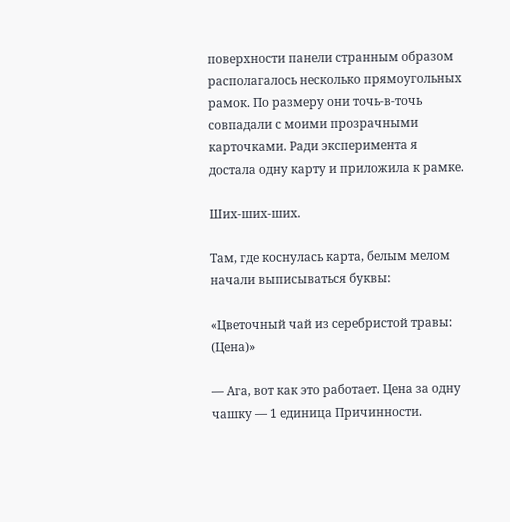поверхности панели странным образом располагалось несколько прямоугольных рамок. По размеру они точь-в-точь совпадали с моими прозрачными карточками. Ради эксперимента я достала одну карту и приложила к рамке.

Ших-ших-ших.

Там, где коснулась карта, белым мелом начали выписываться буквы:

«Цветочный чай из серебристой травы: (Цена)»

— Ага, вот как это работает. Цена за одну чашку — 1 единица Причинности.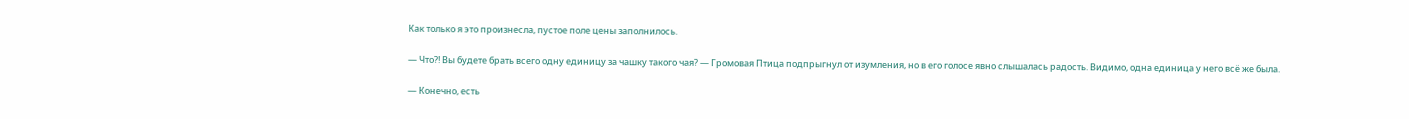Как только я это произнесла, пустое поле цены заполнилось.

— Что?! Вы будете брать всего одну единицу за чашку такого чая? — Громовая Птица подпрыгнул от изумления, но в его голосе явно слышалась радость. Видимо, одна единица у него всё же была.

— Конечно, есть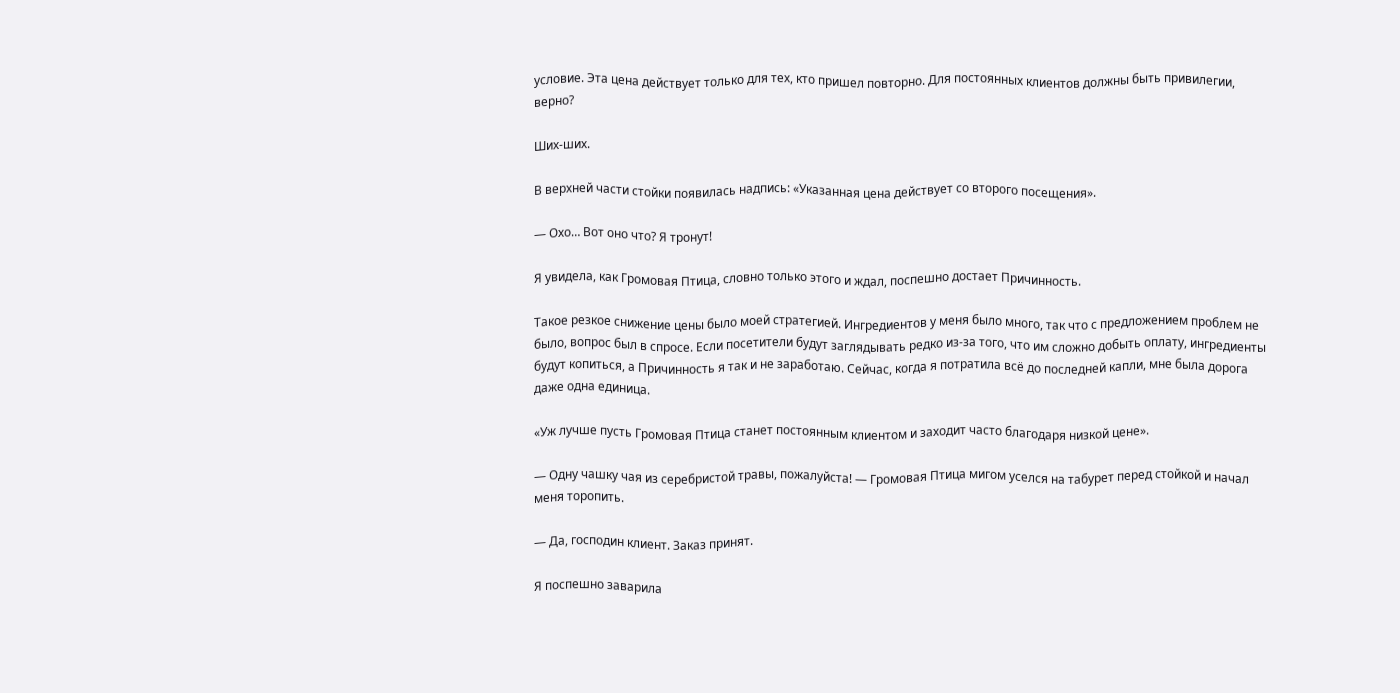условие. Эта цена действует только для тех, кто пришел повторно. Для постоянных клиентов должны быть привилегии, верно?

Ших-ших.

В верхней части стойки появилась надпись: «Указанная цена действует со второго посещения».

— Охо… Вот оно что? Я тронут!

Я увидела, как Громовая Птица, словно только этого и ждал, поспешно достает Причинность.

Такое резкое снижение цены было моей стратегией. Ингредиентов у меня было много, так что с предложением проблем не было, вопрос был в спросе. Если посетители будут заглядывать редко из-за того, что им сложно добыть оплату, ингредиенты будут копиться, а Причинность я так и не заработаю. Сейчас, когда я потратила всё до последней капли, мне была дорога даже одна единица.

«Уж лучше пусть Громовая Птица станет постоянным клиентом и заходит часто благодаря низкой цене».

— Одну чашку чая из серебристой травы, пожалуйста! — Громовая Птица мигом уселся на табурет перед стойкой и начал меня торопить.

— Да, господин клиент. Заказ принят.

Я поспешно заварила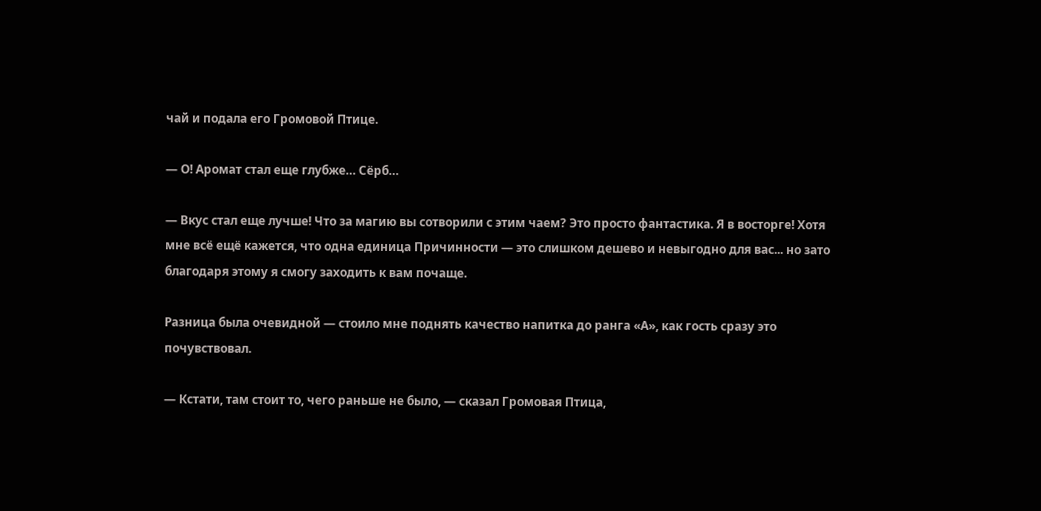чай и подала его Громовой Птице.

— О! Аромат стал еще глубже… Сёрб…

— Вкус стал еще лучше! Что за магию вы сотворили с этим чаем? Это просто фантастика. Я в восторге! Хотя мне всё ещё кажется, что одна единица Причинности — это слишком дешево и невыгодно для вас... но зато благодаря этому я смогу заходить к вам почаще.

Разница была очевидной — стоило мне поднять качество напитка до ранга «А», как гость сразу это почувствовал.

— Кстати, там стоит то, чего раньше не было, — сказал Громовая Птица,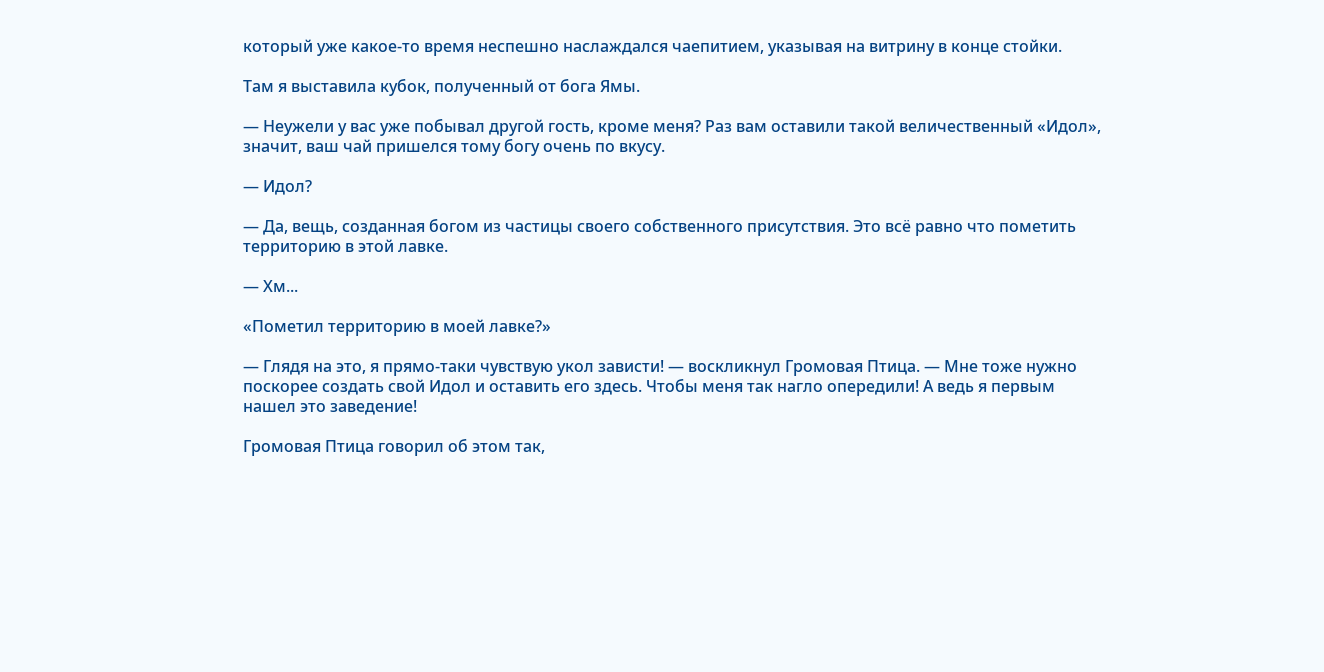который уже какое-то время неспешно наслаждался чаепитием, указывая на витрину в конце стойки.

Там я выставила кубок, полученный от бога Ямы.

— Неужели у вас уже побывал другой гость, кроме меня? Раз вам оставили такой величественный «Идол», значит, ваш чай пришелся тому богу очень по вкусу.

— Идол?

— Да, вещь, созданная богом из частицы своего собственного присутствия. Это всё равно что пометить территорию в этой лавке.

— Хм...

«Пометил территорию в моей лавке?»

— Глядя на это, я прямо-таки чувствую укол зависти! — воскликнул Громовая Птица. — Мне тоже нужно поскорее создать свой Идол и оставить его здесь. Чтобы меня так нагло опередили! А ведь я первым нашел это заведение!

Громовая Птица говорил об этом так,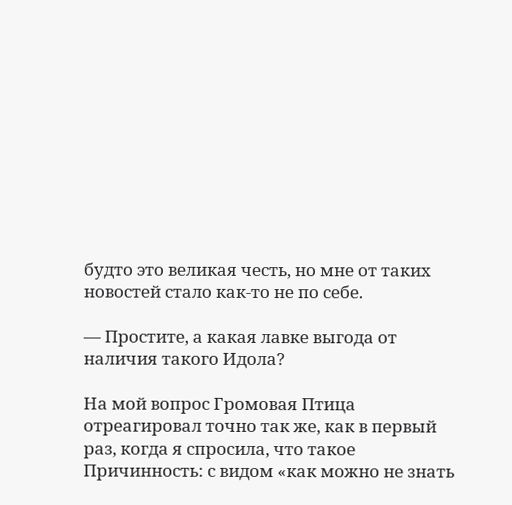будто это великая честь, но мне от таких новостей стало как-то не по себе.

— Простите, а какая лавке выгода от наличия такого Идола?

На мой вопрос Громовая Птица отреагировал точно так же, как в первый раз, когда я спросила, что такое Причинность: с видом «как можно не знать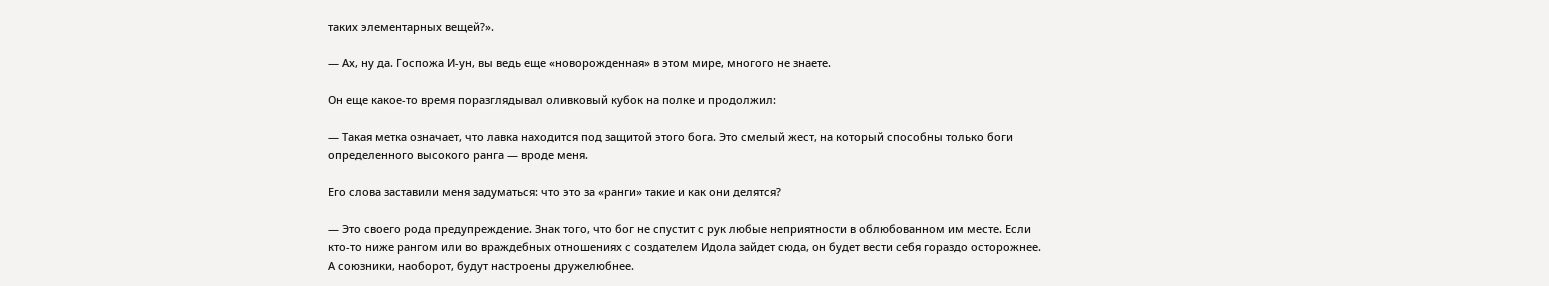таких элементарных вещей?».

— Ах, ну да. Госпожа И-ун, вы ведь еще «новорожденная» в этом мире, многого не знаете.

Он еще какое-то время поразглядывал оливковый кубок на полке и продолжил:

— Такая метка означает, что лавка находится под защитой этого бога. Это смелый жест, на который способны только боги определенного высокого ранга — вроде меня.

Его слова заставили меня задуматься: что это за «ранги» такие и как они делятся?

— Это своего рода предупреждение. Знак того, что бог не спустит с рук любые неприятности в облюбованном им месте. Если кто-то ниже рангом или во враждебных отношениях с создателем Идола зайдет сюда, он будет вести себя гораздо осторожнее. А союзники, наоборот, будут настроены дружелюбнее.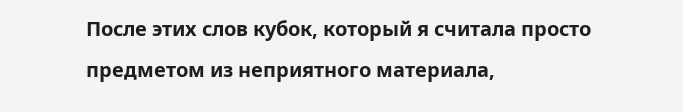После этих слов кубок, который я считала просто предметом из неприятного материала,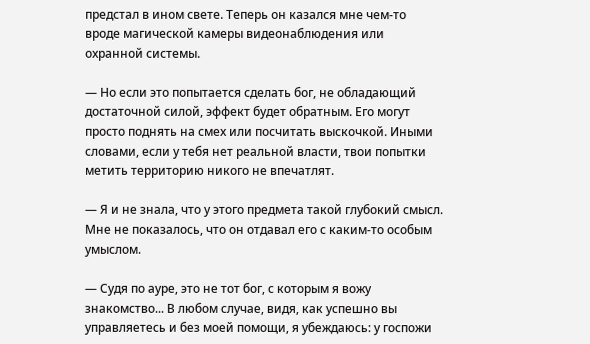предстал в ином свете. Теперь он казался мне чем-то вроде магической камеры видеонаблюдения или охранной системы.

— Но если это попытается сделать бог, не обладающий достаточной силой, эффект будет обратным. Его могут просто поднять на смех или посчитать выскочкой. Иными словами, если у тебя нет реальной власти, твои попытки метить территорию никого не впечатлят.

— Я и не знала, что у этого предмета такой глубокий смысл. Мне не показалось, что он отдавал его с каким-то особым умыслом.

— Судя по ауре, это не тот бог, с которым я вожу знакомство... В любом случае, видя, как успешно вы управляетесь и без моей помощи, я убеждаюсь: у госпожи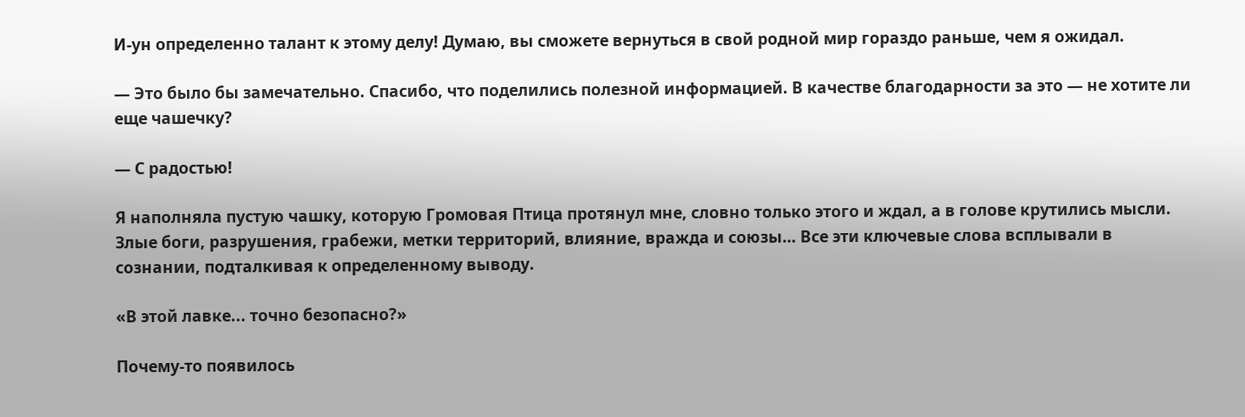И-ун определенно талант к этому делу! Думаю, вы сможете вернуться в свой родной мир гораздо раньше, чем я ожидал.

— Это было бы замечательно. Спасибо, что поделились полезной информацией. В качестве благодарности за это — не хотите ли еще чашечку?

— С радостью!

Я наполняла пустую чашку, которую Громовая Птица протянул мне, словно только этого и ждал, а в голове крутились мысли. Злые боги, разрушения, грабежи, метки территорий, влияние, вражда и союзы… Все эти ключевые слова всплывали в сознании, подталкивая к определенному выводу.

«В этой лавке... точно безопасно?»

Почему-то появилось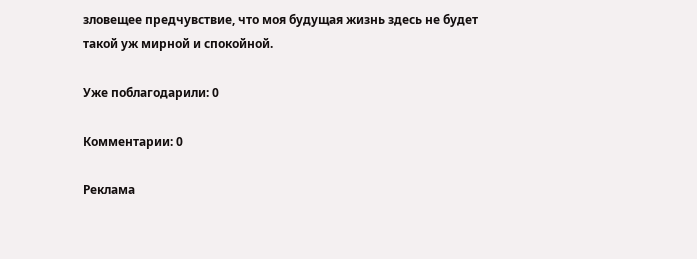зловещее предчувствие, что моя будущая жизнь здесь не будет такой уж мирной и спокойной.

Уже поблагодарили: 0

Комментарии: 0

Реклама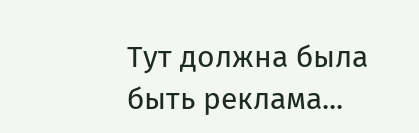Тут должна была быть реклама...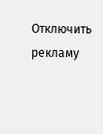Отключить рекламу